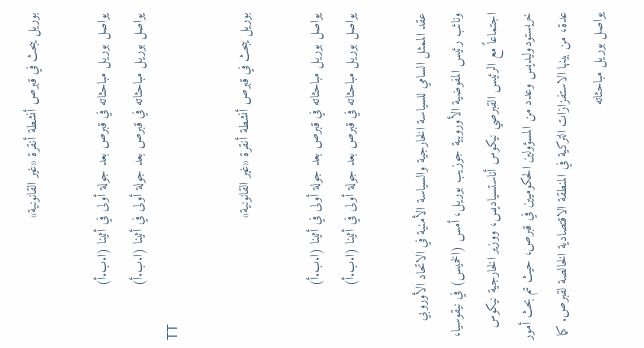بوريل يبحث في قبرص أنشطة أنقرة «غير القانونية»

يواصل بوريل مباحثاته في قبرص بعد جولة أولى في أثينا (ا.ب.أ)
يواصل بوريل مباحثاته في قبرص بعد جولة أولى في أثينا (ا.ب.أ)
TT

بوريل يبحث في قبرص أنشطة أنقرة «غير القانونية»

يواصل بوريل مباحثاته في قبرص بعد جولة أولى في أثينا (ا.ب.أ)
يواصل بوريل مباحثاته في قبرص بعد جولة أولى في أثينا (ا.ب.أ)

عقد الممثل السامي للسياسة الخارجية والسياسة الأمنية في الاتحاد الأوروبي ونائب رئيس المفوضية الأوروبية جوزيب بوريل، أمس (الخميس) في نيقوسيا، اجتماعاً مع الرئيس القبرصي نيكوس أناستسياديس، ووزير الخارجية نيكوس خريستودوليديس وعدد من المسؤولين الحكوميين في قبرص، حيث تم بحث أمور عدة، من بينها الاستفزازات التركية في المنطقة الاقتصادية الخالصة لقبرص. كما يواصل بوريل مباحثاته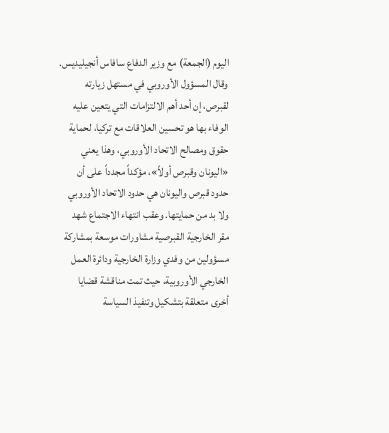اليوم (الجمعة) مع وزير الدفاع سافاس أنجيليديس.
وقال المسؤول الأوروبي في مستهل زيارته لقبرص، إن أحد أهم الالتزامات التي يتعين عليه الوفاء بها هو تحسين العلاقات مع تركيا، لحماية حقوق ومصالح الاتحاد الأوروبي، وهذا يعني «اليونان وقبرص أولاً»، مؤكداً مجدداً على أن حدود قبرص واليونان هي حدود الاتحاد الأوروبي ولا بد من حمايتها. وعقب انتهاء الاجتماع شهد مقر الخارجية القبرصية مشاورات موسعة بمشاركة مسؤولين من وفدي وزارة الخارجية ودائرة العمل الخارجي الأوروبية، حيث تمت مناقشة قضايا أخرى متعلقة بتشكيل وتنفيذ السياسة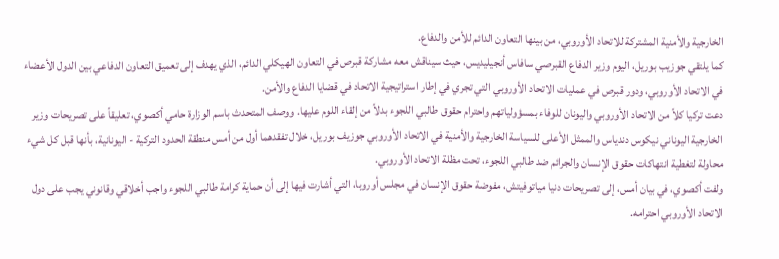الخارجية والأمنية المشتركة للاتحاد الأوروبي، من بينها التعاون الدائم للأمن والدفاع.
كما يلتقي جوزيب بوريل، اليوم وزير الدفاع القبرصي سافاس أنجيليديس، حيث سيناقش معه مشاركة قبرص في التعاون الهيكلي الدائم، الذي يهدف إلى تعميق التعاون الدفاعي بين الدول الأعضاء في الاتحاد الأوروبي، ودور قبرص في عمليات الاتحاد الأوروبي التي تجري في إطار استراتيجية الاتحاد في قضايا الدفاع والأمن.
دعت تركيا كلاً من الاتحاد الأوروبي واليونان للوفاء بمسؤولياتهم واحترام حقوق طالبي اللجوء بدلاً من إلقاء اللوم عليها. ووصف المتحدث باسم الوزارة حامي أكصوي، تعليقاً على تصريحات وزير الخارجية اليوناني نيكوس دندياس والممثل الأعلى للسياسة الخارجية والأمنية في الاتحاد الأوروبي جوزيف بوريل، خلال تفقدهما أول من أمس منطقة الحدود التركية - اليونانية، بأنها قبل كل شيء محاولة لتغطية انتهاكات حقوق الإنسان والجرائم ضد طالبي اللجوء، تحت مظلة الاتحاد الأوروبي.
ولفت أكصوي، في بيان أمس، إلى تصريحات دنيا مياتوفيتش، مفوضة حقوق الإنسان في مجلس أوروبا، التي أشارت فيها إلى أن حماية كرامة طالبي اللجوء واجب أخلاقي وقانوني يجب على دول الاتحاد الأوروبي احترامه.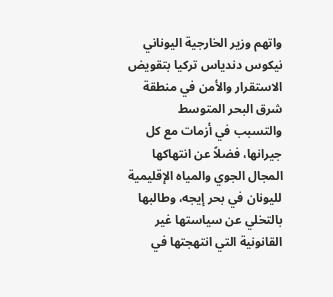واتهم وزير الخارجية اليوناني نيكوس دندياس تركيا بتقويض الاستقرار والأمن في منطقة شرق البحر المتوسط والتسبب في أزمات مع كل جيرانها، فضلاً عن انتهاكها المجال الجوي والمياه الإقليمية لليونان في بحر إيجه، وطالبها بالتخلي عن سياستها غير القانونية التي انتهجتها في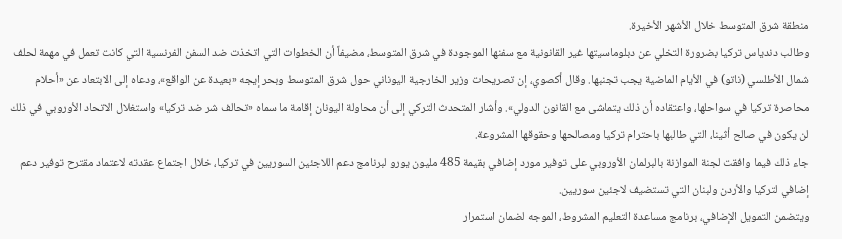منطقة شرق المتوسط خلال الأشهر الأخيرة.
وطالب دندياس تركيا بضرورة التخلي عن دبلوماسيتها غير القانونية مع سفنها الموجودة في شرق المتوسط، مضيفاً أن الخطوات التي اتخذت ضد السفن الفرنسية التي كانت تعمل في مهمة لحلف شمال الأطلسي (ناتو) في الأيام الماضية يجب تجنبها. وقال أكصوي، إن تصريحات وزير الخارجية اليوناني حول شرق المتوسط وبحر إيجه «بعيدة عن الواقع»، ودعاه إلى الابتعاد عن «أحلام محاصرة تركيا في سواحلها، واعتقاده أن ذلك يتماشى مع القانون الدولي». وأشار المتحدث التركي إلى أن محاولة اليونان إقامة ما سماه «تحالف شر ضد تركيا» واستغلال الاتحاد الأوروبي في ذلك لن يكون في صالح أثينا، التي طالبها باحترام تركيا ومصالحها وحقوقها المشروعة.
جاء ذلك فيما وافقت لجنة الموازنة بالبرلمان الأوروبي على توفير مورد إضافي بقيمة 485 مليون يورو لبرنامج دعم اللاجئين السوريين في تركيا، خلال اجتماع عقدته لاعتماد مقترح توفير دعم إضافي لتركيا والأردن ولبنان التي تستضيف لاجئين سوريين.
ويتضمن التمويل الإضافي، برنامج مساعدة التعليم المشروط، الموجه لضمان استمرار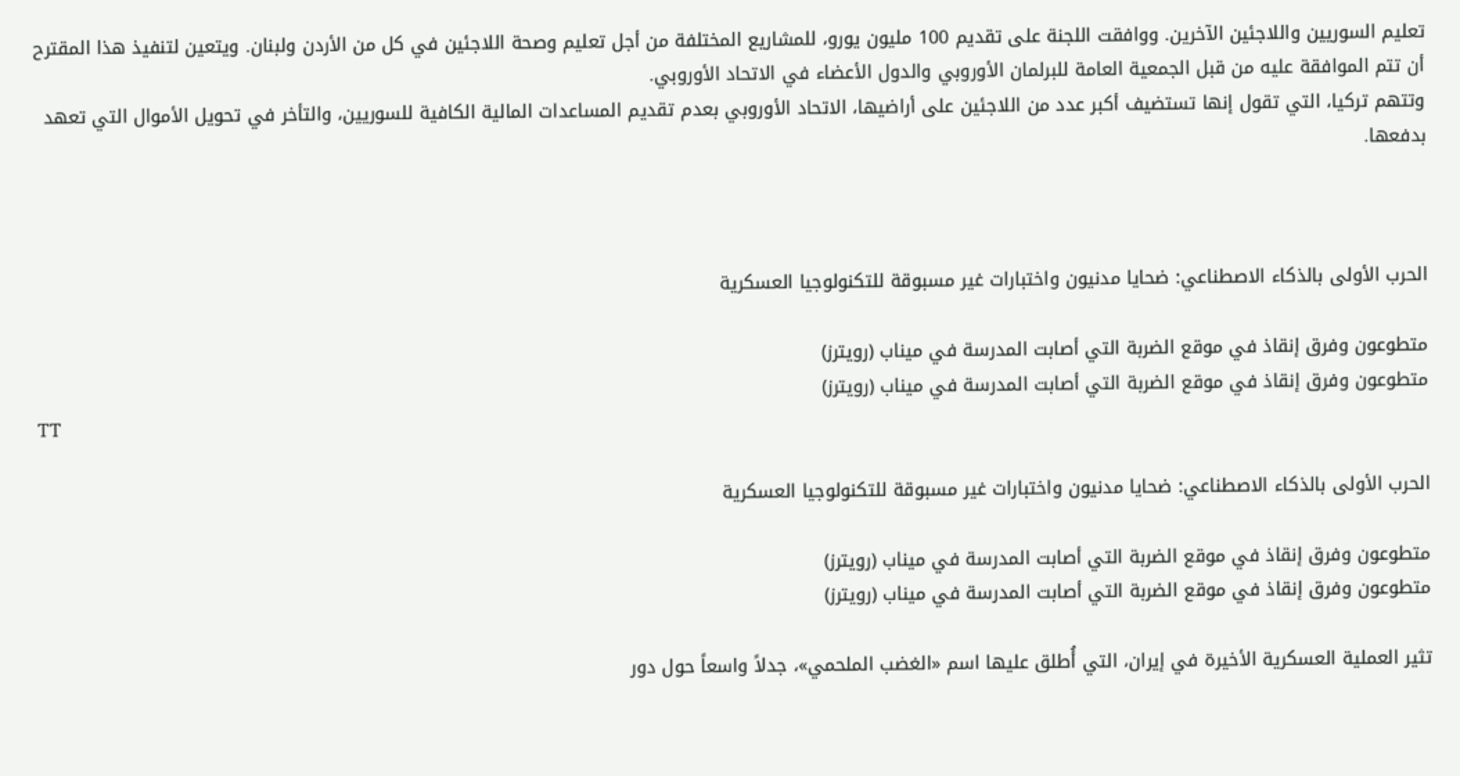تعليم السوريين واللاجئين الآخرين. ووافقت اللجنة على تقديم 100 مليون يورو، للمشاريع المختلفة من أجل تعليم وصحة اللاجئين في كل من الأردن ولبنان. ويتعين لتنفيذ هذا المقترح أن تتم الموافقة عليه من قبل الجمعية العامة للبرلمان الأوروبي والدول الأعضاء في الاتحاد الأوروبي.
وتتهم تركيا، التي تقول إنها تستضيف أكبر عدد من اللاجئين على أراضيها، الاتحاد الأوروبي بعدم تقديم المساعدات المالية الكافية للسوريين، والتأخر في تحويل الأموال التي تعهد بدفعها.



الحرب الأولى بالذكاء الاصطناعي: ضحايا مدنيون واختبارات غير مسبوقة للتكنولوجيا العسكرية

متطوعون وفرق إنقاذ في موقع الضربة التي أصابت المدرسة في ميناب (رويترز)
متطوعون وفرق إنقاذ في موقع الضربة التي أصابت المدرسة في ميناب (رويترز)
TT

الحرب الأولى بالذكاء الاصطناعي: ضحايا مدنيون واختبارات غير مسبوقة للتكنولوجيا العسكرية

متطوعون وفرق إنقاذ في موقع الضربة التي أصابت المدرسة في ميناب (رويترز)
متطوعون وفرق إنقاذ في موقع الضربة التي أصابت المدرسة في ميناب (رويترز)

تثير العملية العسكرية الأخيرة في إيران، التي أُطلق عليها اسم «الغضب الملحمي»، جدلاً واسعاً حول دور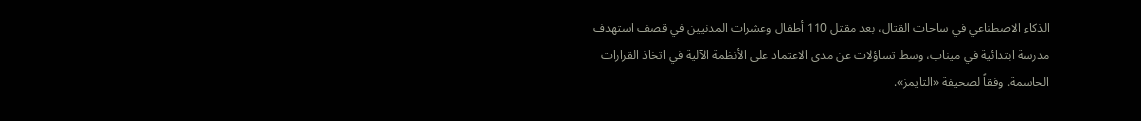الذكاء الاصطناعي في ساحات القتال، بعد مقتل 110 أطفال وعشرات المدنيين في قصف استهدف مدرسة ابتدائية في ميناب، وسط تساؤلات عن مدى الاعتماد على الأنظمة الآلية في اتخاذ القرارات الحاسمة. وفقاً لصحيفة «التايمز».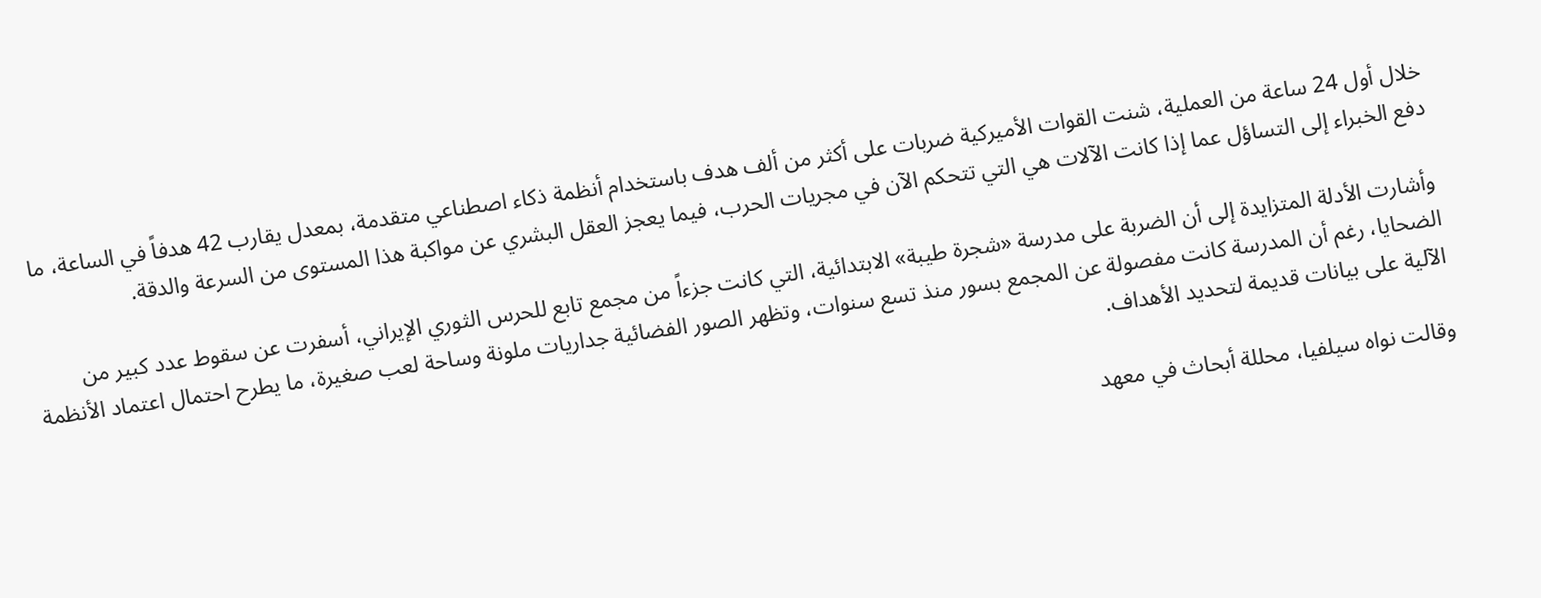خلال أول 24 ساعة من العملية، شنت القوات الأميركية ضربات على أكثر من ألف هدف باستخدام أنظمة ذكاء اصطناعي متقدمة، بمعدل يقارب 42 هدفاً في الساعة، ما دفع الخبراء إلى التساؤل عما إذا كانت الآلات هي التي تتحكم الآن في مجريات الحرب، فيما يعجز العقل البشري عن مواكبة هذا المستوى من السرعة والدقة.

وأشارت الأدلة المتزايدة إلى أن الضربة على مدرسة «شجرة طيبة» الابتدائية، التي كانت جزءاً من مجمع تابع للحرس الثوري الإيراني، أسفرت عن سقوط عدد كبير من الضحايا، رغم أن المدرسة كانت مفصولة عن المجمع بسور منذ تسع سنوات، وتظهر الصور الفضائية جداريات ملونة وساحة لعب صغيرة، ما يطرح احتمال اعتماد الأنظمة الآلية على بيانات قديمة لتحديد الأهداف.

وقالت نواه سيلفيا، محللة أبحاث في معهد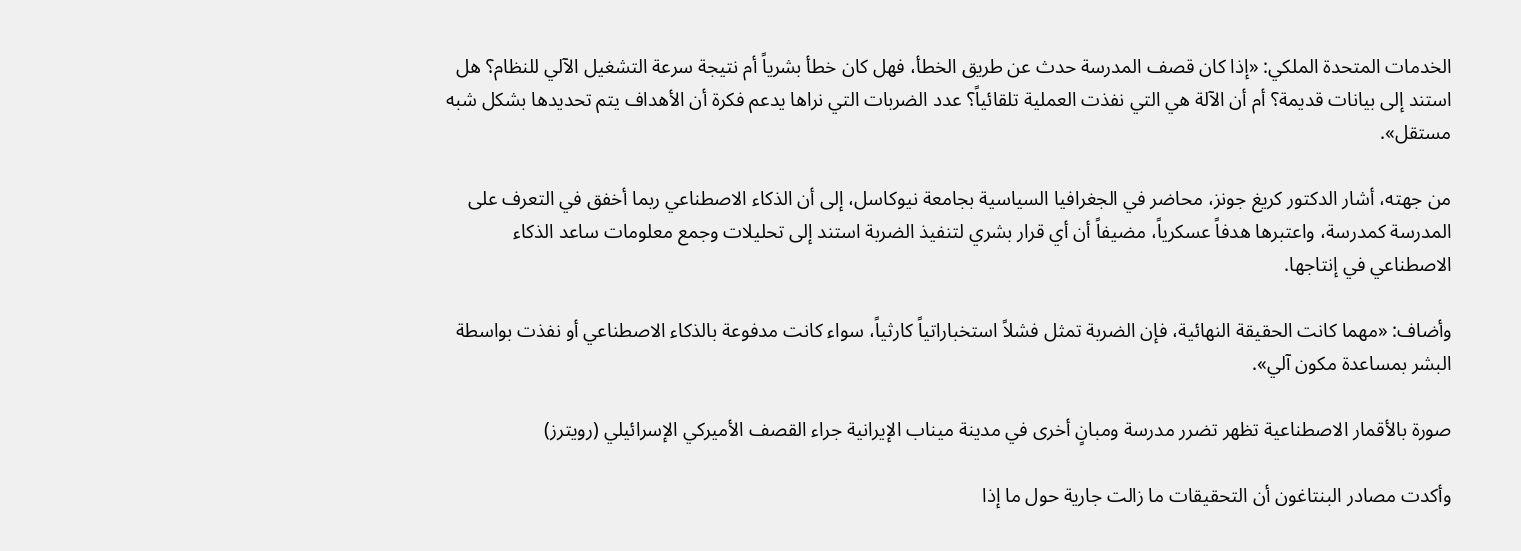الخدمات المتحدة الملكي: «إذا كان قصف المدرسة حدث عن طريق الخطأ، فهل كان خطأ بشرياً أم نتيجة سرعة التشغيل الآلي للنظام؟ هل استند إلى بيانات قديمة؟ أم أن الآلة هي التي نفذت العملية تلقائياً؟ عدد الضربات التي نراها يدعم فكرة أن الأهداف يتم تحديدها بشكل شبه مستقل».

من جهته، أشار الدكتور كريغ جونز، محاضر في الجغرافيا السياسية بجامعة نيوكاسل، إلى أن الذكاء الاصطناعي ربما أخفق في التعرف على المدرسة كمدرسة، واعتبرها هدفاً عسكرياً، مضيفاً أن أي قرار بشري لتنفيذ الضربة استند إلى تحليلات وجمع معلومات ساعد الذكاء الاصطناعي في إنتاجها.

وأضاف: «مهما كانت الحقيقة النهائية، فإن الضربة تمثل فشلاً استخباراتياً كارثياً، سواء كانت مدفوعة بالذكاء الاصطناعي أو نفذت بواسطة البشر بمساعدة مكون آلي».

صورة بالأقمار الاصطناعية تظهر تضرر مدرسة ومبانٍ أخرى في مدينة ميناب الإيرانية جراء القصف الأميركي الإسرائيلي (رويترز)

وأكدت مصادر البنتاغون أن التحقيقات ما زالت جارية حول ما إذا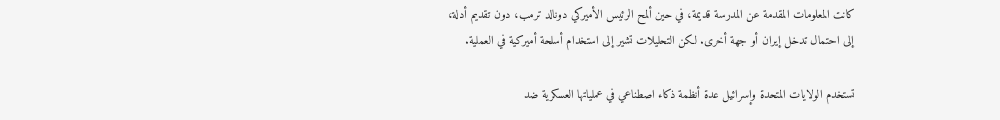كانت المعلومات المقدمة عن المدرسة قديمة، في حين ألمح الرئيس الأميركي دونالد ترمب، دون تقديم أدلة، إلى احتمال تدخل إيران أو جهة أخرى. لكن التحليلات تشير إلى استخدام أسلحة أميركية في العملية.

تستخدم الولايات المتحدة وإسرائيل عدة أنظمة ذكاء اصطناعي في عملياتها العسكرية ضد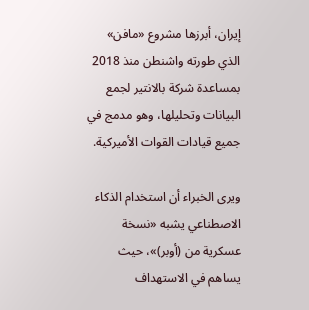إيران، أبرزها مشروع «مافن» الذي طورته واشنطن منذ 2018 بمساعدة شركة بالانتير لجمع البيانات وتحليلها، وهو مدمج في جميع قيادات القوات الأميركية.

ويرى الخبراء أن استخدام الذكاء الاصطناعي يشبه «نسخة عسكرية من (أوبر)»، حيث يساهم في الاستهداف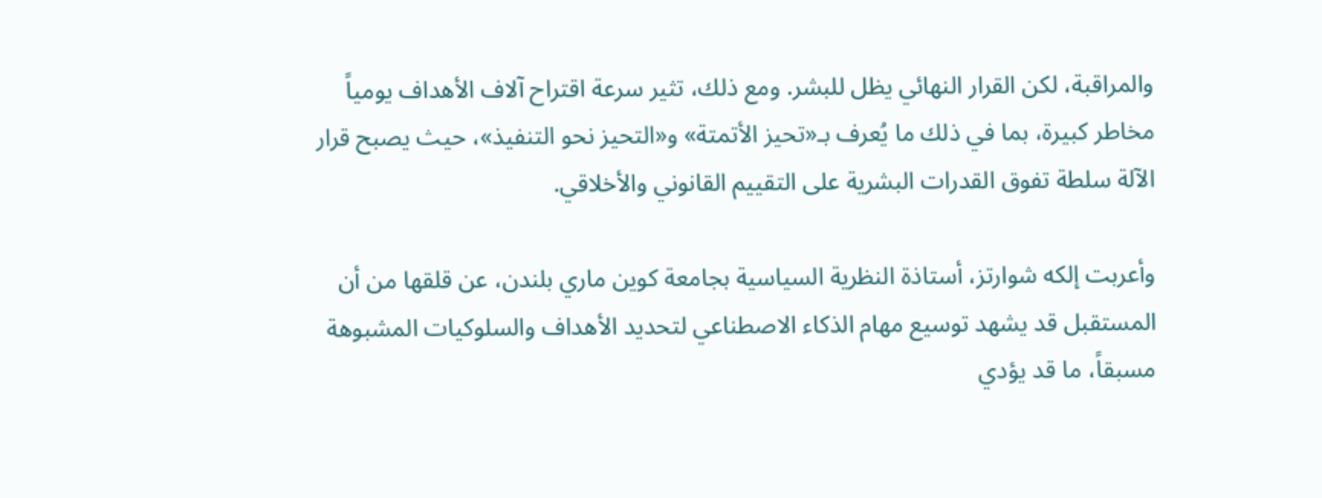والمراقبة، لكن القرار النهائي يظل للبشر. ومع ذلك، تثير سرعة اقتراح آلاف الأهداف يومياً مخاطر كبيرة، بما في ذلك ما يُعرف بـ«تحيز الأتمتة» و«التحيز نحو التنفيذ»، حيث يصبح قرار الآلة سلطة تفوق القدرات البشرية على التقييم القانوني والأخلاقي.

وأعربت إلكه شوارتز، أستاذة النظرية السياسية بجامعة كوين ماري بلندن، عن قلقها من أن المستقبل قد يشهد توسيع مهام الذكاء الاصطناعي لتحديد الأهداف والسلوكيات المشبوهة مسبقاً، ما قد يؤدي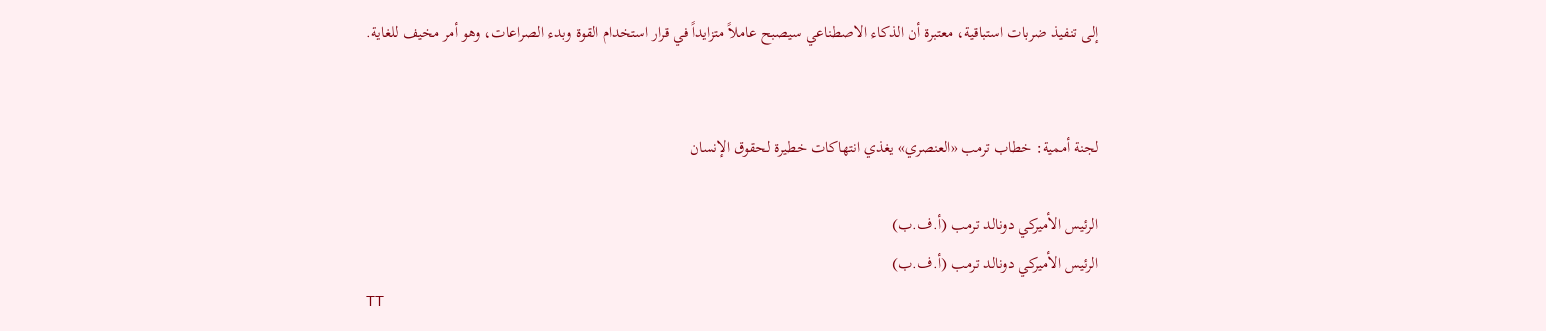إلى تنفيذ ضربات استباقية، معتبرة أن الذكاء الاصطناعي سيصبح عاملاً متزايداً في قرار استخدام القوة وبدء الصراعات، وهو أمر مخيف للغاية.


لجنة أممية: خطاب ترمب «العنصري» يغذي انتهاكات خطيرة لحقوق الإنسان

الرئيس الأميركي دونالد ترمب (أ.ف.ب)
الرئيس الأميركي دونالد ترمب (أ.ف.ب)
TT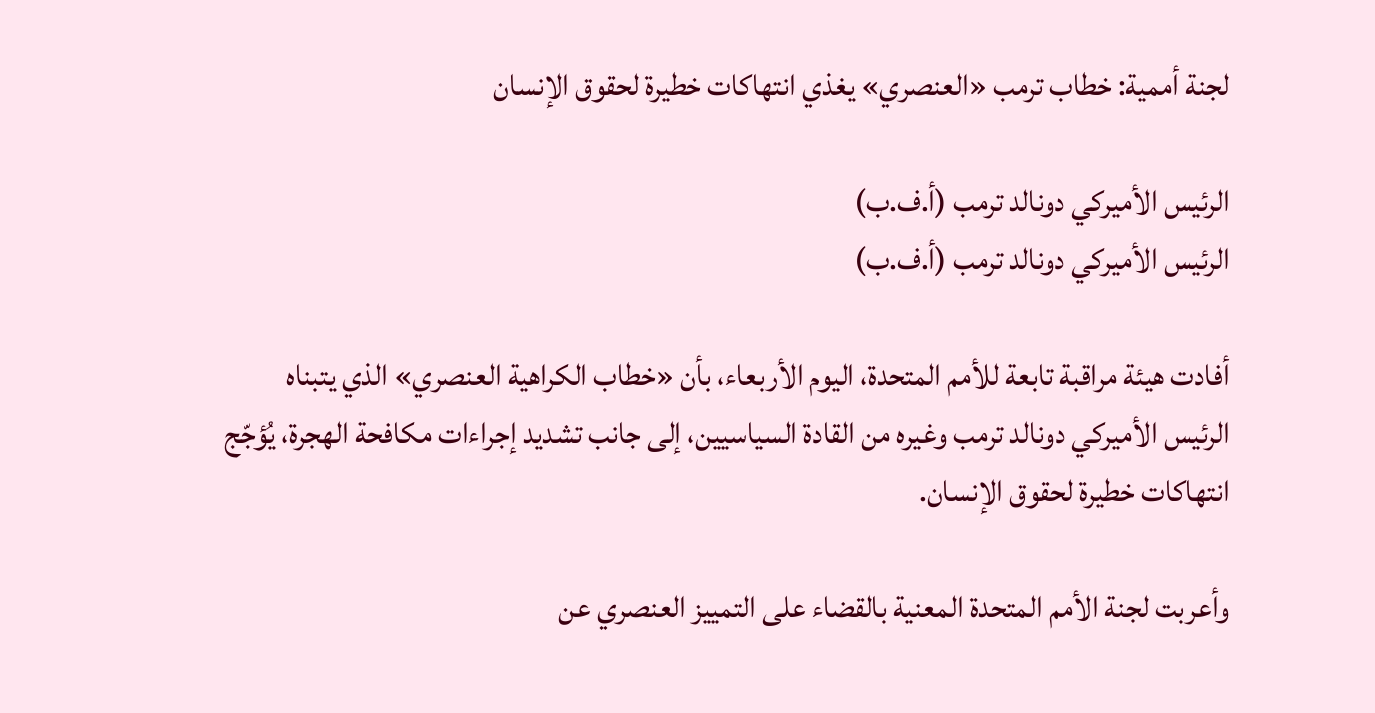لجنة أممية: خطاب ترمب «العنصري» يغذي انتهاكات خطيرة لحقوق الإنسان

الرئيس الأميركي دونالد ترمب (أ.ف.ب)
الرئيس الأميركي دونالد ترمب (أ.ف.ب)

أفادت هيئة مراقبة تابعة للأمم المتحدة، اليوم الأربعاء، بأن «خطاب الكراهية العنصري» الذي يتبناه الرئيس الأميركي دونالد ترمب وغيره من القادة السياسيين، إلى جانب تشديد إجراءات مكافحة الهجرة، يُؤجّج انتهاكات خطيرة لحقوق الإنسان.

وأعربت لجنة الأمم المتحدة المعنية بالقضاء على التمييز العنصري عن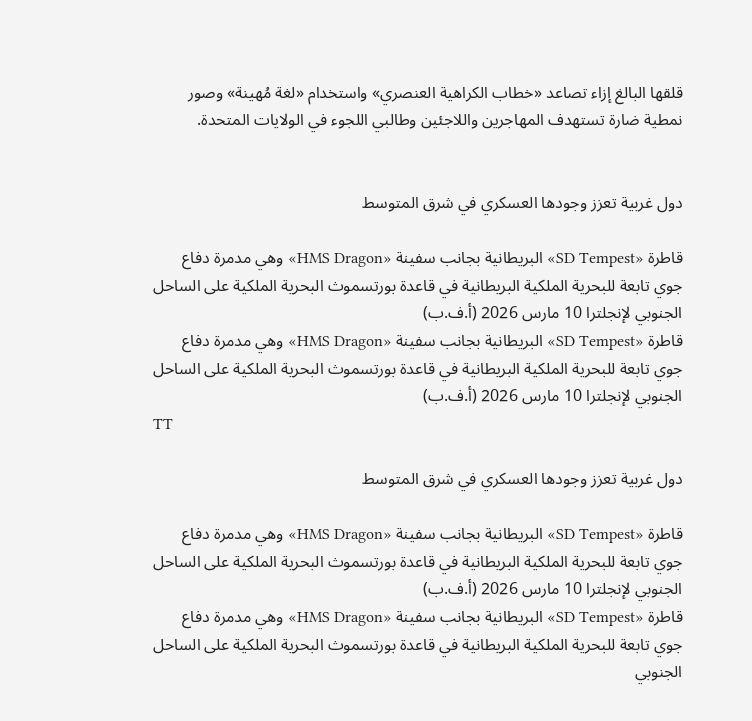قلقها البالغ إزاء تصاعد «خطاب الكراهية العنصري» واستخدام «لغة مُهينة» وصور نمطية ضارة تستهدف المهاجرين واللاجئين وطالبي اللجوء في الولايات المتحدة.


دول غربية تعزز وجودها العسكري في شرق المتوسط

قاطرة «SD Tempest» البريطانية بجانب سفينة «HMS Dragon» وهي مدمرة دفاع جوي تابعة للبحرية الملكية البريطانية في قاعدة بورتسموث البحرية الملكية على الساحل الجنوبي لإنجلترا 10 مارس 2026 (أ.ف.ب)
قاطرة «SD Tempest» البريطانية بجانب سفينة «HMS Dragon» وهي مدمرة دفاع جوي تابعة للبحرية الملكية البريطانية في قاعدة بورتسموث البحرية الملكية على الساحل الجنوبي لإنجلترا 10 مارس 2026 (أ.ف.ب)
TT

دول غربية تعزز وجودها العسكري في شرق المتوسط

قاطرة «SD Tempest» البريطانية بجانب سفينة «HMS Dragon» وهي مدمرة دفاع جوي تابعة للبحرية الملكية البريطانية في قاعدة بورتسموث البحرية الملكية على الساحل الجنوبي لإنجلترا 10 مارس 2026 (أ.ف.ب)
قاطرة «SD Tempest» البريطانية بجانب سفينة «HMS Dragon» وهي مدمرة دفاع جوي تابعة للبحرية الملكية البريطانية في قاعدة بورتسموث البحرية الملكية على الساحل الجنوبي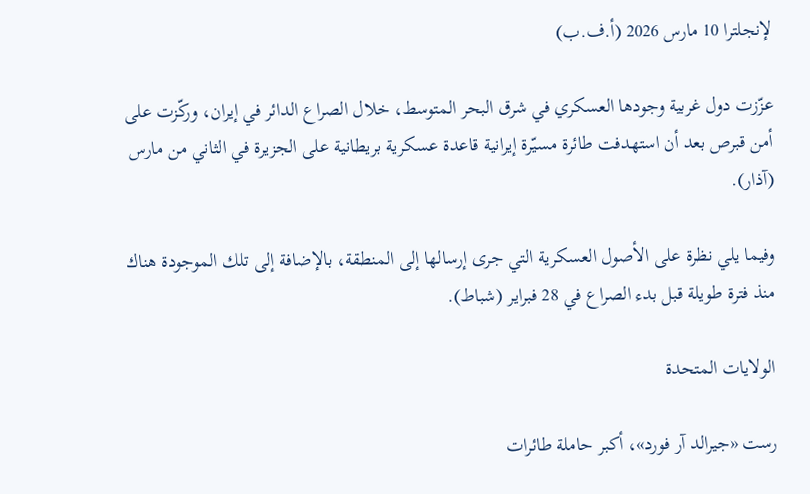لإنجلترا 10 مارس 2026 (أ.ف.ب)

عزّزت دول غربية وجودها العسكري في شرق البحر المتوسط، خلال الصراع الدائر في إيران، وركّزت على أمن قبرص بعد أن استهدفت طائرة مسيّرة إيرانية قاعدة عسكرية بريطانية على الجزيرة في الثاني من مارس (آذار).

وفيما يلي نظرة على الأصول العسكرية التي جرى إرسالها إلى المنطقة، بالإضافة إلى تلك الموجودة هناك منذ فترة طويلة قبل بدء الصراع في 28 فبراير (شباط).

الولايات المتحدة

رست «جيرالد آر فورد»، أكبر حاملة طائرات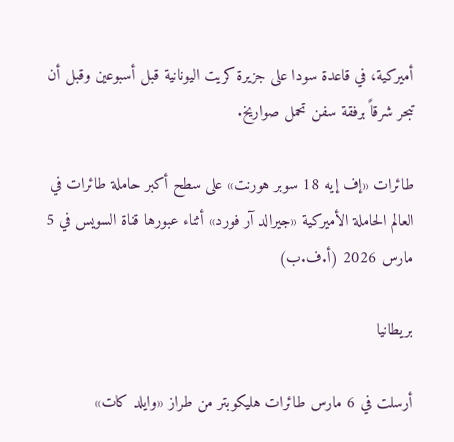أميركية، في قاعدة سودا على جزيرة كريت اليونانية قبل أسبوعين وقبل أن تبحر شرقاً برفقة سفن تحمل صواريخ.

طائرات «إف إيه 18 سوبر هورنت» على سطح أكبر حاملة طائرات في العالم الحاملة الأميركية «جيرالد آر فورد» أثناء عبورها قناة السويس في 5 مارس 2026 (أ.ف.ب)

بريطانيا

أرسلت في 6 مارس طائرات هليكوبتر من طراز «وايلد كات»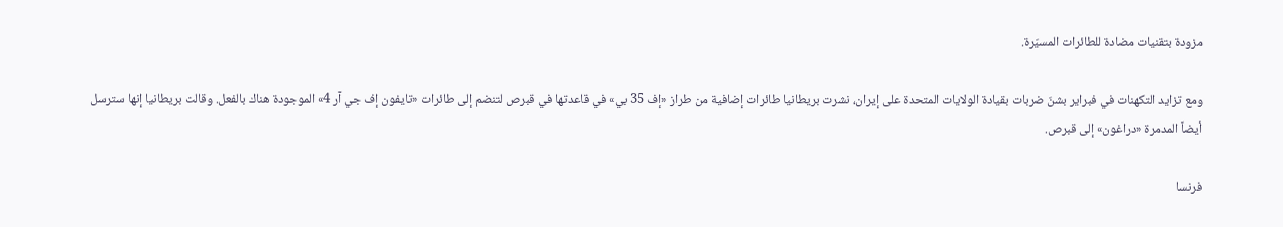مزودة بتقنيات مضادة للطائرات المسيّرة.

ومع تزايد التكهنات في فبراير بشنّ ضربات بقيادة الولايات المتحدة على إيران، نشرت بريطانيا طائرات إضافية من طراز «إف 35 بي» في قاعدتها في قبرص لتنضم إلى طائرات «تايفون إف جي آر 4» الموجودة هناك بالفعل. وقالت بريطانيا إنها سترسل أيضاً المدمرة «دراغون» إلى قبرص.

فرنسا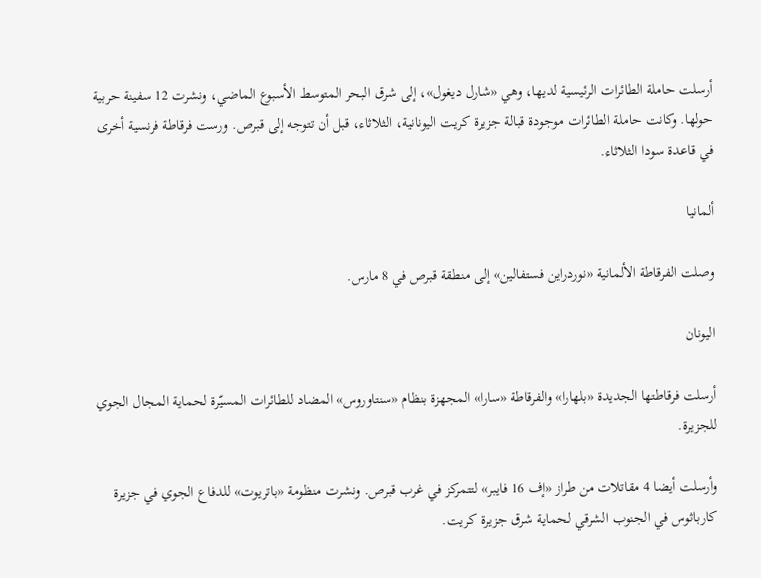أرسلت حاملة الطائرات الرئيسية لديها، وهي «شارل ديغول»، إلى شرق البحر المتوسط الأسبوع الماضي، ونشرت 12 سفينة حربية حولها. وكانت حاملة الطائرات موجودة قبالة جزيرة كريت اليونانية، الثلاثاء، قبل أن تتوجه إلى قبرص. ورست فرقاطة فرنسية أخرى في قاعدة سودا الثلاثاء.

ألمانيا

وصلت الفرقاطة الألمانية «نوردراين فستفالين» إلى منطقة قبرص في 8 مارس.

اليونان

أرسلت فرقاطتها الجديدة «بلهارا» والفرقاطة «سارا» المجهزة بنظام «سنتاوروس» المضاد للطائرات المسيّرة لحماية المجال الجوي للجزيرة.

وأرسلت أيضا 4 مقاتلات من طراز «إف 16 فايبر» لتتمركز في غرب قبرص. ونشرت منظومة «باتريوت» للدفاع الجوي في جزيرة كارباثوس في الجنوب الشرقي لحماية شرق جزيرة كريت.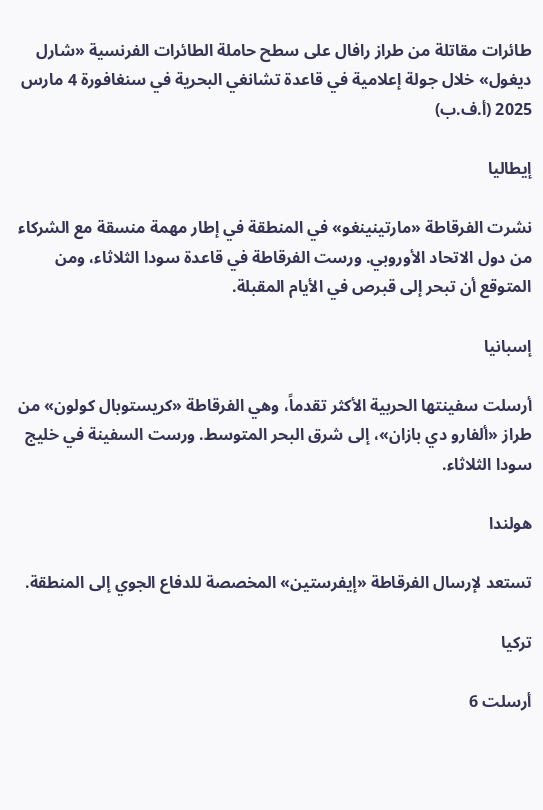طائرات مقاتلة من طراز رافال على سطح حاملة الطائرات الفرنسية «شارل ديغول» خلال جولة إعلامية في قاعدة تشانغي البحرية في سنغافورة 4 مارس 2025 (أ.ف.ب)

إيطاليا

نشرت الفرقاطة «مارتينينغو» في المنطقة في إطار مهمة منسقة مع الشركاء من دول الاتحاد الأوروبي. ورست الفرقاطة في قاعدة سودا الثلاثاء، ومن المتوقع أن تبحر إلى قبرص في الأيام المقبلة.

إسبانيا

أرسلت سفينتها الحربية الأكثر تقدماً، وهي الفرقاطة «كريستوبال كولون» من طراز «ألفارو دي بازان»، إلى شرق البحر المتوسط. ورست السفينة في خليج سودا الثلاثاء.

هولندا

تستعد لإرسال الفرقاطة «إيفرستين» المخصصة للدفاع الجوي إلى المنطقة.

تركيا

أرسلت 6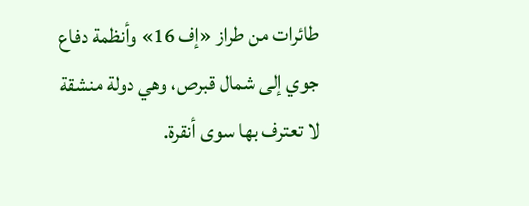طائرات من طراز «إف 16» وأنظمة دفاع جوي إلى شمال قبرص، وهي دولة منشقة لا تعترف بها سوى أنقرة.